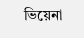ভিয়েনা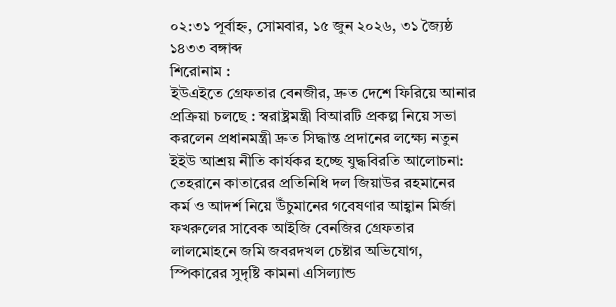০২:৩১ পূর্বাহ্ন, সোমবার, ১৫ জুন ২০২৬, ৩১ জ্যৈষ্ঠ ১৪৩৩ বঙ্গাব্দ
শিরোনাম :
ইউএইতে গ্রেফতার বেনজীর, দ্রুত দেশে ফিরিয়ে আনার প্রক্রিয়া চলছে : স্বরাষ্ট্রমন্ত্রী বিআরটি প্রকল্প নিয়ে সভা করলেন প্রধানমন্ত্রী দ্রুত সিদ্ধান্ত প্রদানের লক্ষ্যে নতুন ইইউ আশ্রয় নীতি কার্যকর হচ্ছে যুদ্ধবিরতি আলোচনা: তেহরানে কাতারের প্রতিনিধি দল জিয়াউর রহমানের কর্ম ও আদর্শ নিয়ে উঁচুমানের গবেষণার আহ্বান মির্জা ফখরুলের সাবেক আইজি বেনজির গ্রেফতার লালমোহনে জমি জবরদখল চেষ্টার অভিযোগ, স্পিকারের সুদৃষ্টি কামনা এসিল্যান্ড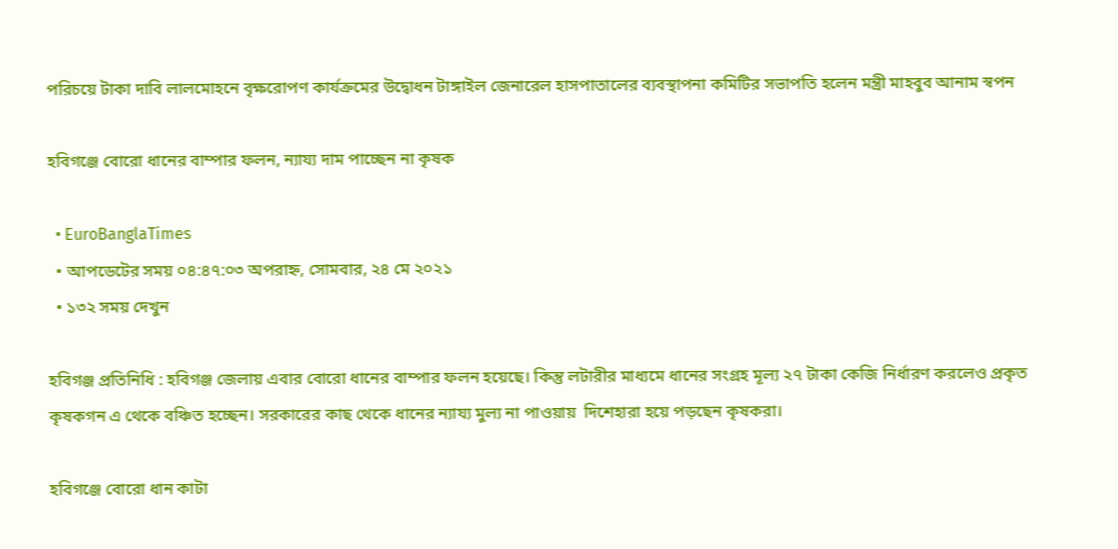পরিচয়ে টাকা দাবি লালমোহনে বৃক্ষরোপণ কার্যক্রমের উদ্বোধন টাঙ্গাইল জেনারেল হাসপাতালের ব্যবস্থাপনা কমিটির সভাপতি হলেন মন্ত্রী মাহবুব আনাম স্বপন

হবিগঞ্জে বোরো ধানের বাম্পার ফলন, ন্যায্য দাম পাচ্ছেন না কৃষক

  • EuroBanglaTimes
  • আপডেটের সময় ০৪:৪৭:০৩ অপরাহ্ন, সোমবার, ২৪ মে ২০২১
  • ১৩২ সময় দেখুন

হবিগঞ্জ প্রতিনিধি : হবিগঞ্জ জেলায় এবার বোরো ধানের বাম্পার ফলন হয়েছে। কিন্তু লটারীর মাধ্যমে ধানের সংগ্রহ মূল্য ২৭ টাকা কেজি নির্ধারণ করলেও প্রকৃত কৃষকগন এ থেকে বঞ্চিত হচ্ছেন। সরকারের কাছ থেকে ধানের ন্যায্য মুল্য না পাওয়ায়  দিশেহারা হয়ে পড়ছেন কৃষকরা।

হবিগঞ্জে বোরো ধান কাটা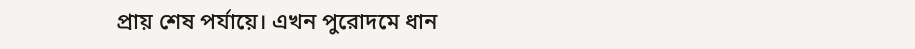প্রায় শেষ পর্যায়ে। এখন পুরোদমে ধান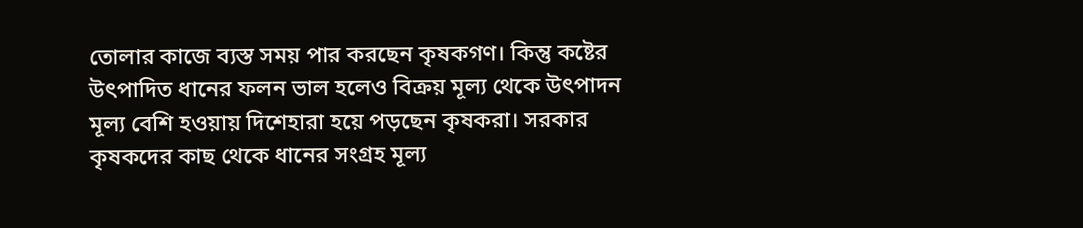তোলার কাজে ব্যস্ত সময় পার করছেন কৃষকগণ। কিন্তু কষ্টের উৎপাদিত ধানের ফলন ভাল হলেও বিক্রয় মূল্য থেকে উৎপাদন মূল্য বেশি হওয়ায় দিশেহারা হয়ে পড়ছেন কৃষকরা। সরকার কৃষকদের কাছ থেকে ধানের সংগ্রহ মূল্য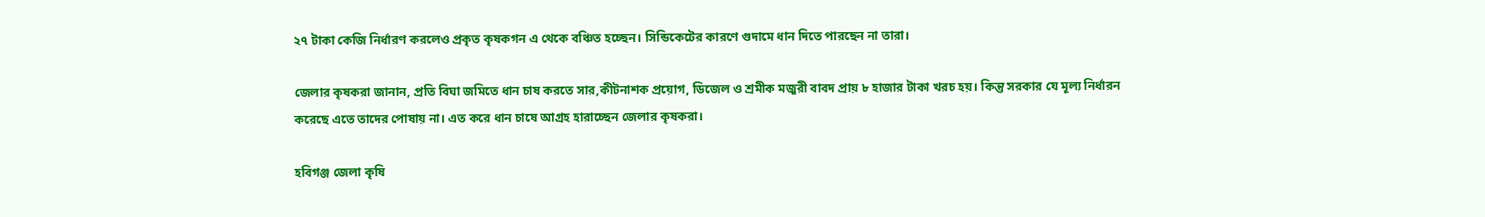২৭ টাকা কেজি নির্ধারণ করলেও প্রকৃত কৃষকগন এ থেকে বঞ্চিত হচ্ছেন। সিন্ডিকেটের কারণে গুদামে ধান দিতে পারছেন না তারা।

জেলার কৃষকরা জানান, প্রতি বিঘা জমিতে ধান চাষ করতে সার,কীটনাশক প্রয়োগ, ডিজেল ও শ্রমীক মজুরী বাবদ প্রায় ৮ হাজার টাকা খরচ হয়। কিন্তু সরকার যে মূল্য নির্ধারন করেছে এতে তাদের পোষায় না। এত করে ধান চাষে আগ্রহ হারাচ্ছেন জেলার কৃষকরা।

হবিগঞ্জ জেলা কৃষি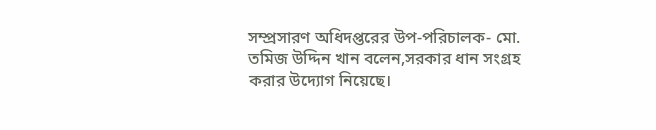সম্প্রসারণ অধিদপ্তরের উপ-পরিচালক- মো. তমিজ উদ্দিন খান বলেন,সরকার ধান সংগ্রহ করার উদ্যোগ নিয়েছে।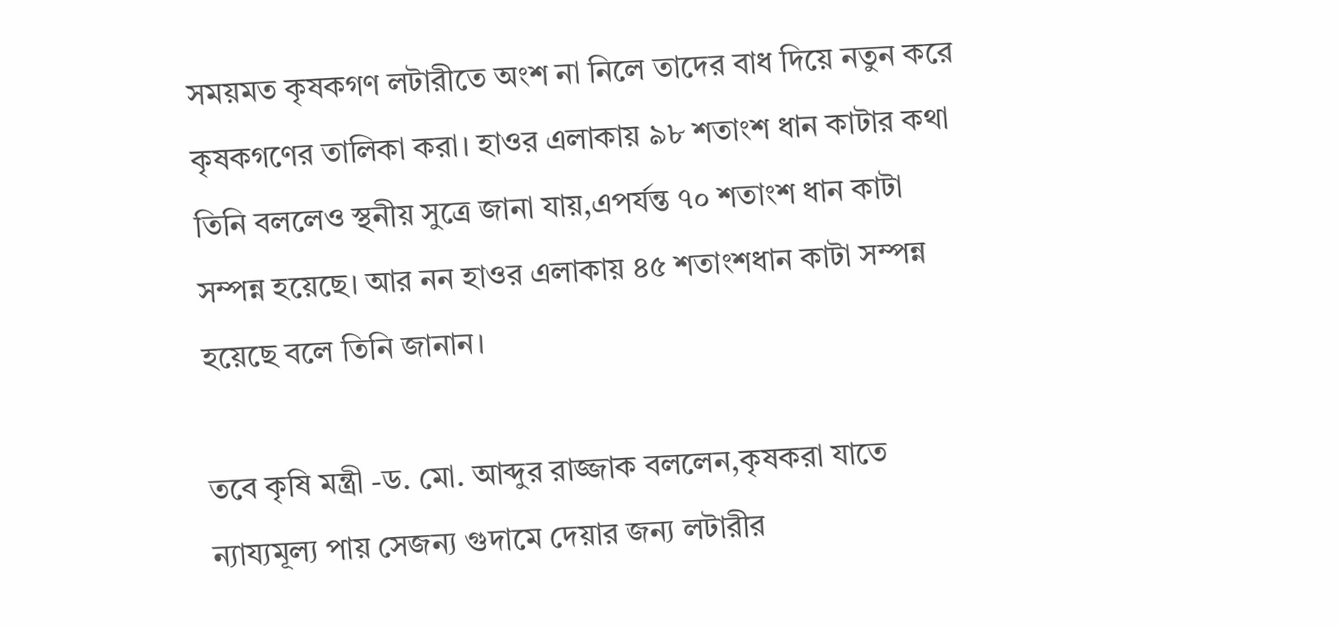সময়মত কৃষকগণ লটারীতে অংশ না নিলে তাদের বাধ দিয়ে নতুন করে কৃষকগণের তালিকা করা। হাওর এলাকায় ৯৮ শতাংশ ধান কাটার কথা তিনি বললেও স্থনীয় সুত্রে জানা যায়,এপর্যন্ত ৭০ শতাংশ ধান কাটা সম্পন্ন হয়েছে। আর নন হাওর এলাকায় ৪৫ শতাংশধান কাটা সম্পন্ন হয়েছে বলে তিনি জানান।

তবে কৃষি মন্ত্রী -ড. মো. আব্দুর রাজ্জাক বললেন,কৃষকরা যাতে ন্যায্যমূল্য পায় সেজন্য গুদামে দেয়ার জন্য লটারীর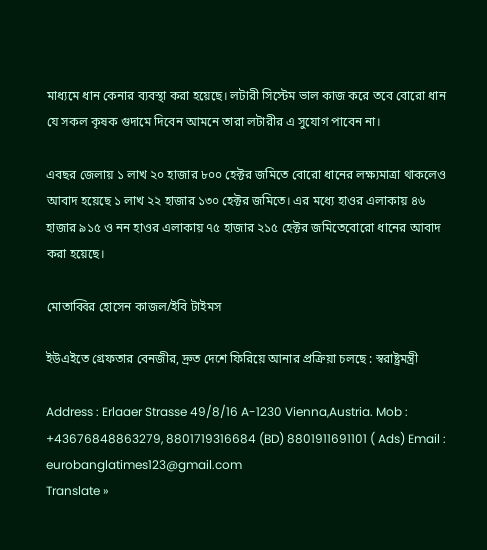মাধ্যমে ধান কেনার ব্যবস্থা করা হয়েছে। লটারী সিস্টেম ভাল কাজ করে তবে বোরো ধান যে সকল কৃষক গুদামে দিবেন আমনে তারা লটারীর এ সুযোগ পাবেন না।

এবছর জেলায় ১ লাখ ২০ হাজার ৮০০ হেক্টর জমিতে বোরো ধানের লক্ষ্যমাত্রা থাকলেও আবাদ হয়েছে ১ লাখ ২২ হাজার ১৩০ হেক্টর জমিতে। এর মধ্যে হাওর এলাকায় ৪৬ হাজার ৯১৫ ও নন হাওর এলাকায় ৭৫ হাজার ২১৫ হেক্টর জমিতেবোরো ধানের আবাদ করা হয়েছে।

মোতাব্বির হোসেন কাজল/ইবি টাইমস

ইউএইতে গ্রেফতার বেনজীর, দ্রুত দেশে ফিরিয়ে আনার প্রক্রিয়া চলছে : স্বরাষ্ট্রমন্ত্রী

Address : Erlaaer Strasse 49/8/16 A-1230 Vienna,Austria. Mob : +43676848863279, 8801719316684 (BD) 8801911691101 ( Ads) Email : eurobanglatimes123@gmail.com
Translate »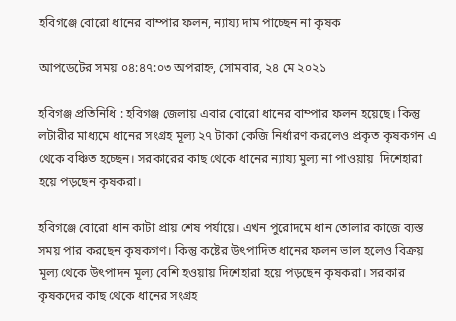হবিগঞ্জে বোরো ধানের বাম্পার ফলন, ন্যায্য দাম পাচ্ছেন না কৃষক

আপডেটের সময় ০৪:৪৭:০৩ অপরাহ্ন, সোমবার, ২৪ মে ২০২১

হবিগঞ্জ প্রতিনিধি : হবিগঞ্জ জেলায় এবার বোরো ধানের বাম্পার ফলন হয়েছে। কিন্তু লটারীর মাধ্যমে ধানের সংগ্রহ মূল্য ২৭ টাকা কেজি নির্ধারণ করলেও প্রকৃত কৃষকগন এ থেকে বঞ্চিত হচ্ছেন। সরকারের কাছ থেকে ধানের ন্যায্য মুল্য না পাওয়ায়  দিশেহারা হয়ে পড়ছেন কৃষকরা।

হবিগঞ্জে বোরো ধান কাটা প্রায় শেষ পর্যায়ে। এখন পুরোদমে ধান তোলার কাজে ব্যস্ত সময় পার করছেন কৃষকগণ। কিন্তু কষ্টের উৎপাদিত ধানের ফলন ভাল হলেও বিক্রয় মূল্য থেকে উৎপাদন মূল্য বেশি হওয়ায় দিশেহারা হয়ে পড়ছেন কৃষকরা। সরকার কৃষকদের কাছ থেকে ধানের সংগ্রহ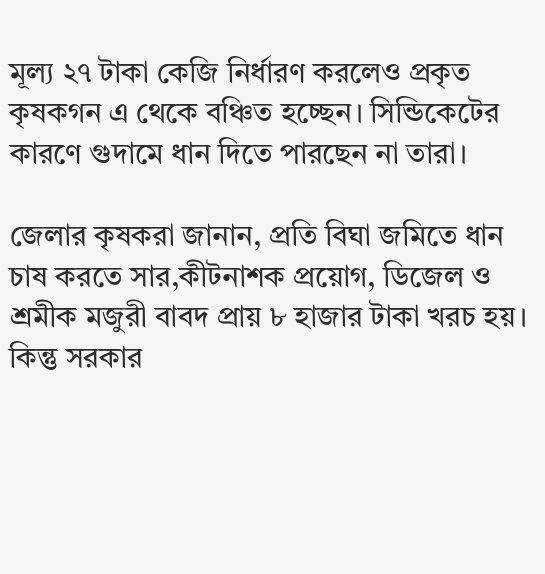মূল্য ২৭ টাকা কেজি নির্ধারণ করলেও প্রকৃত কৃষকগন এ থেকে বঞ্চিত হচ্ছেন। সিন্ডিকেটের কারণে গুদামে ধান দিতে পারছেন না তারা।

জেলার কৃষকরা জানান, প্রতি বিঘা জমিতে ধান চাষ করতে সার,কীটনাশক প্রয়োগ, ডিজেল ও শ্রমীক মজুরী বাবদ প্রায় ৮ হাজার টাকা খরচ হয়। কিন্তু সরকার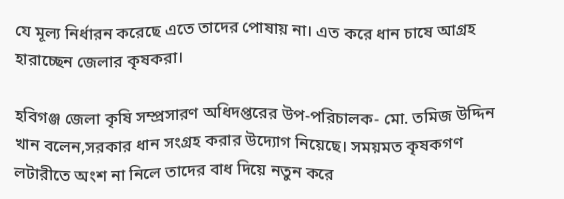যে মূল্য নির্ধারন করেছে এতে তাদের পোষায় না। এত করে ধান চাষে আগ্রহ হারাচ্ছেন জেলার কৃষকরা।

হবিগঞ্জ জেলা কৃষি সম্প্রসারণ অধিদপ্তরের উপ-পরিচালক- মো. তমিজ উদ্দিন খান বলেন,সরকার ধান সংগ্রহ করার উদ্যোগ নিয়েছে। সময়মত কৃষকগণ লটারীতে অংশ না নিলে তাদের বাধ দিয়ে নতুন করে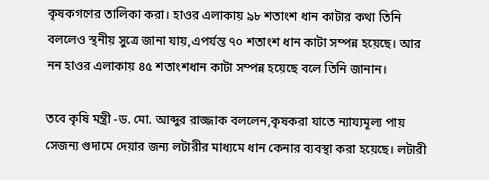কৃষকগণের তালিকা করা। হাওর এলাকায় ৯৮ শতাংশ ধান কাটার কথা তিনি বললেও স্থনীয় সুত্রে জানা যায়,এপর্যন্ত ৭০ শতাংশ ধান কাটা সম্পন্ন হয়েছে। আর নন হাওর এলাকায় ৪৫ শতাংশধান কাটা সম্পন্ন হয়েছে বলে তিনি জানান।

তবে কৃষি মন্ত্রী -ড. মো. আব্দুর রাজ্জাক বললেন,কৃষকরা যাতে ন্যায্যমূল্য পায় সেজন্য গুদামে দেয়ার জন্য লটারীর মাধ্যমে ধান কেনার ব্যবস্থা করা হয়েছে। লটারী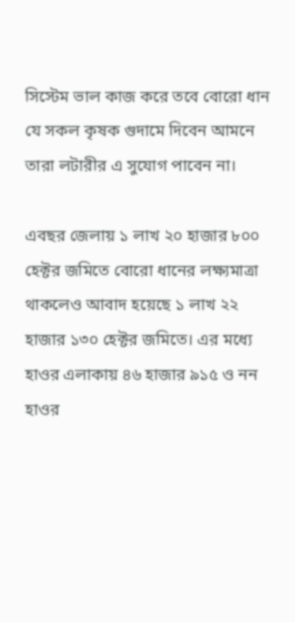সিস্টেম ভাল কাজ করে তবে বোরো ধান যে সকল কৃষক গুদামে দিবেন আমনে তারা লটারীর এ সুযোগ পাবেন না।

এবছর জেলায় ১ লাখ ২০ হাজার ৮০০ হেক্টর জমিতে বোরো ধানের লক্ষ্যমাত্রা থাকলেও আবাদ হয়েছে ১ লাখ ২২ হাজার ১৩০ হেক্টর জমিতে। এর মধ্যে হাওর এলাকায় ৪৬ হাজার ৯১৫ ও নন হাওর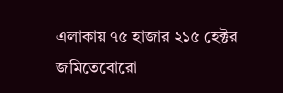এলাকায় ৭৫ হাজার ২১৫ হেক্টর জমিতেবোরো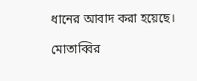ধানের আবাদ করা হয়েছে।

মোতাব্বির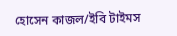হোসেন কাজল/ইবি টাইমস